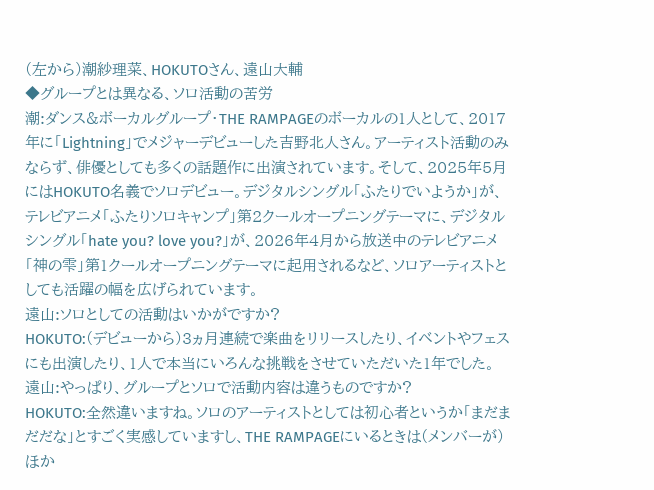(左から)潮紗理菜、HOKUTOさん、遠山大輔
◆グループとは異なる、ソロ活動の苦労
潮:ダンス&ボーカルグループ・THE RAMPAGEのボーカルの1人として、2017年に「Lightning」でメジャーデビューした吉野北人さん。アーティスト活動のみならず、俳優としても多くの話題作に出演されています。そして、2025年5月にはHOKUTO名義でソロデビュー。デジタルシングル「ふたりでいようか」が、テレビアニメ「ふたりソロキャンプ」第2クールオープニングテーマに、デジタルシングル「hate you? love you?」が、2026年4月から放送中のテレビアニメ「神の雫」第1クールオープニングテーマに起用されるなど、ソロアーティストとしても活躍の幅を広げられています。
遠山:ソロとしての活動はいかがですか?
HOKUTO:(デビューから)3ヵ月連続で楽曲をリリースしたり、イベントやフェスにも出演したり、1人で本当にいろんな挑戦をさせていただいた1年でした。
遠山:やっぱり、グループとソロで活動内容は違うものですか?
HOKUTO:全然違いますね。ソロのアーティストとしては初心者というか「まだまだだな」とすごく実感していますし、THE RAMPAGEにいるときは(メンバーが)ほか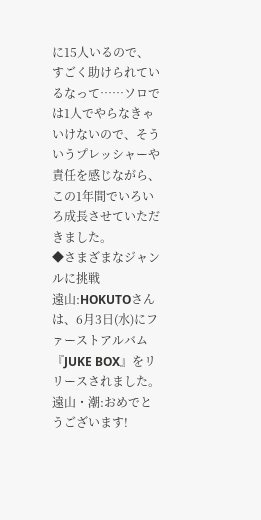に15人いるので、すごく助けられているなって……ソロでは1人でやらなきゃいけないので、そういうプレッシャーや責任を感じながら、この1年間でいろいろ成長させていただきました。
◆さまざまなジャンルに挑戦
遠山:HOKUTOさんは、6月3日(水)にファーストアルバム『JUKE BOX』をリリースされました。
遠山・潮:おめでとうございます!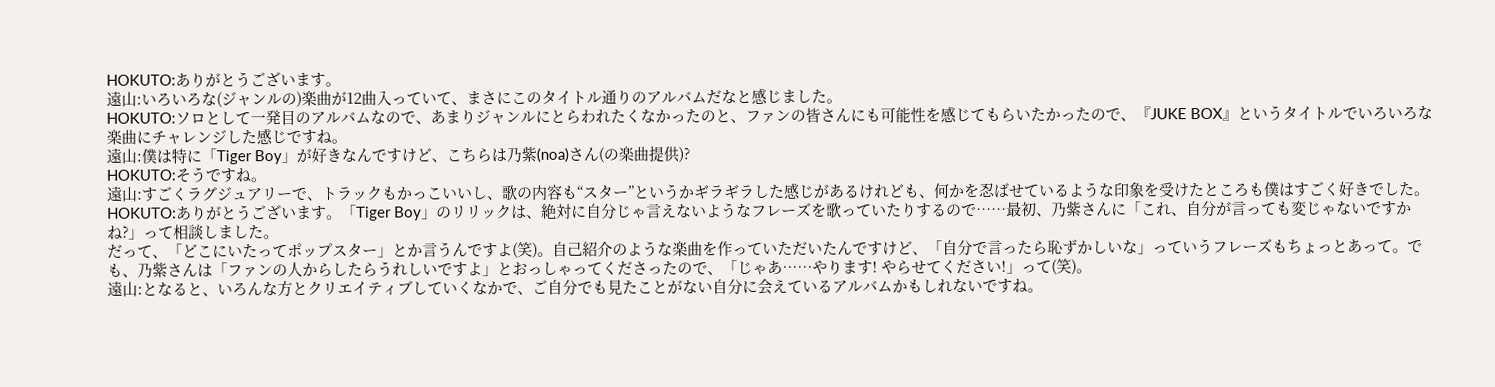HOKUTO:ありがとうございます。
遠山:いろいろな(ジャンルの)楽曲が12曲入っていて、まさにこのタイトル通りのアルバムだなと感じました。
HOKUTO:ソロとして一発目のアルバムなので、あまりジャンルにとらわれたくなかったのと、ファンの皆さんにも可能性を感じてもらいたかったので、『JUKE BOX』というタイトルでいろいろな楽曲にチャレンジした感じですね。
遠山:僕は特に「Tiger Boy」が好きなんですけど、こちらは乃紫(noa)さん(の楽曲提供)?
HOKUTO:そうですね。
遠山:すごくラグジュアリーで、トラックもかっこいいし、歌の内容も“スター”というかギラギラした感じがあるけれども、何かを忍ばせているような印象を受けたところも僕はすごく好きでした。
HOKUTO:ありがとうございます。「Tiger Boy」のリリックは、絶対に自分じゃ言えないようなフレーズを歌っていたりするので……最初、乃紫さんに「これ、自分が言っても変じゃないですかね?」って相談しました。
だって、「どこにいたってポップスター」とか言うんですよ(笑)。自己紹介のような楽曲を作っていただいたんですけど、「自分で言ったら恥ずかしいな」っていうフレーズもちょっとあって。でも、乃紫さんは「ファンの人からしたらうれしいですよ」とおっしゃってくださったので、「じゃあ……やります! やらせてください!」って(笑)。
遠山:となると、いろんな方とクリエイティブしていくなかで、ご自分でも見たことがない自分に会えているアルバムかもしれないですね。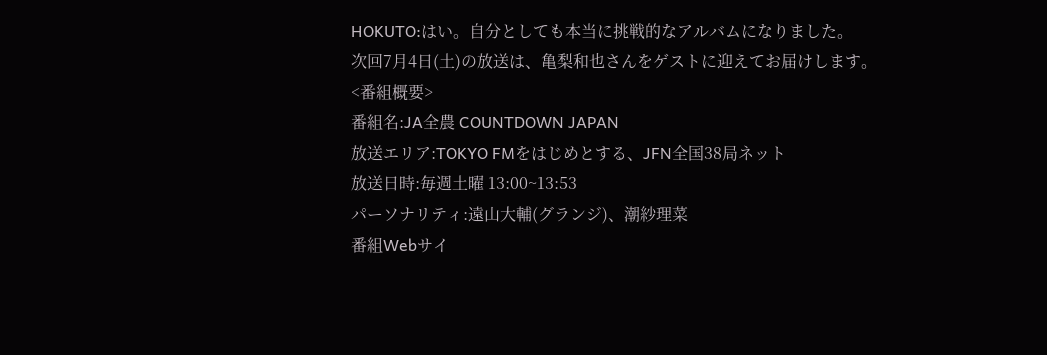HOKUTO:はい。自分としても本当に挑戦的なアルバムになりました。
次回7月4日(土)の放送は、亀梨和也さんをゲストに迎えてお届けします。
<番組概要>
番組名:JA全農 COUNTDOWN JAPAN
放送エリア:TOKYO FMをはじめとする、JFN全国38局ネット
放送日時:毎週土曜 13:00~13:53
パーソナリティ:遠山大輔(グランジ)、潮紗理菜
番組Webサイ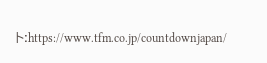ト:https://www.tfm.co.jp/countdownjapan/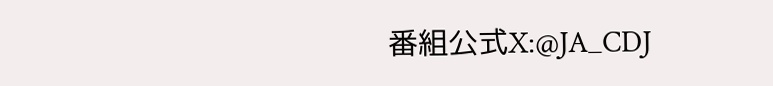番組公式X:@JA_CDJ